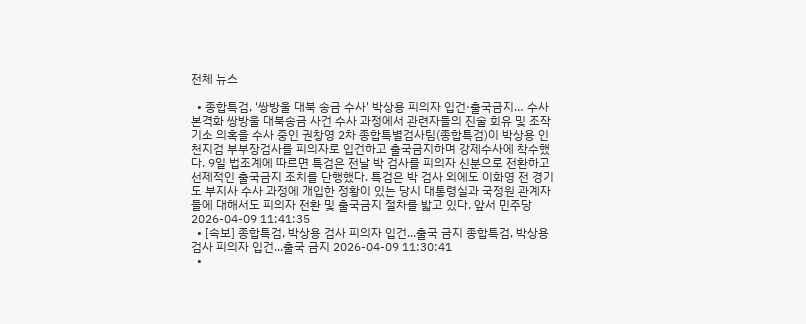전체 뉴스

  • 종합특검, '쌍방울 대북 송금 수사' 박상용 피의자 입건·출국금지… 수사 본격화 쌍방울 대북송금 사건 수사 과정에서 관련자들의 진술 회유 및 조작기소 의혹을 수사 중인 권창영 2차 종합특별검사팀(종합특검)이 박상용 인천지검 부부장검사를 피의자로 입건하고 출국금지하며 강제수사에 착수했다. 9일 법조계에 따르면 특검은 전날 박 검사를 피의자 신분으로 전환하고 선제적인 출국금지 조치를 단행했다. 특검은 박 검사 외에도 이화영 전 경기도 부지사 수사 과정에 개입한 정황이 있는 당시 대통령실과 국정원 관계자들에 대해서도 피의자 전환 및 출국금지 절차를 밟고 있다. 앞서 민주당 2026-04-09 11:41:35
  • [속보] 종합특검, 박상용 검사 피의자 입건...출국 금지 종합특검, 박상용 검사 피의자 입건...출국 금지 2026-04-09 11:30:41
  •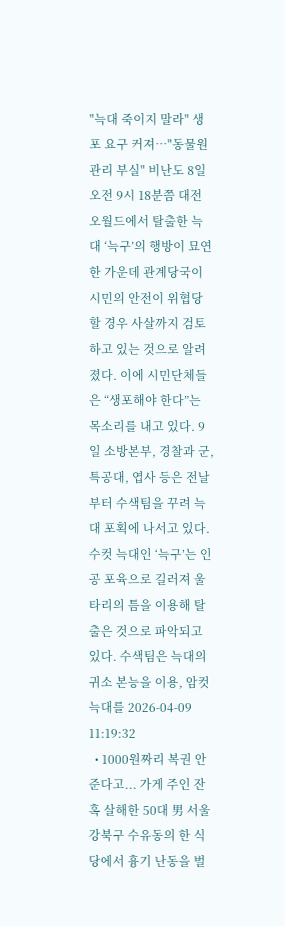"늑대 죽이지 말라" 생포 요구 커져…"동물원 관리 부실" 비난도 8일 오전 9시 18분쯤 대전 오월드에서 탈출한 늑대 ‘늑구’의 행방이 묘연한 가운데 관계당국이 시민의 안전이 위협당할 경우 사살까지 검토하고 있는 것으로 알려졌다. 이에 시민단체들은 “생포해야 한다”는 목소리를 내고 있다. 9일 소방본부, 경찰과 군, 특공대, 엽사 등은 전날부터 수색팀을 꾸려 늑대 포획에 나서고 있다. 수컷 늑대인 ‘늑구’는 인공 포육으로 길러져 울타리의 틈을 이용해 탈출은 것으로 파악되고 있다. 수색팀은 늑대의 귀소 본능을 이용, 암컷 늑대를 2026-04-09 11:19:32
  • 1000원짜리 복권 안 준다고... 가게 주인 잔혹 살해한 50대 男 서울 강북구 수유동의 한 식당에서 흉기 난동을 벌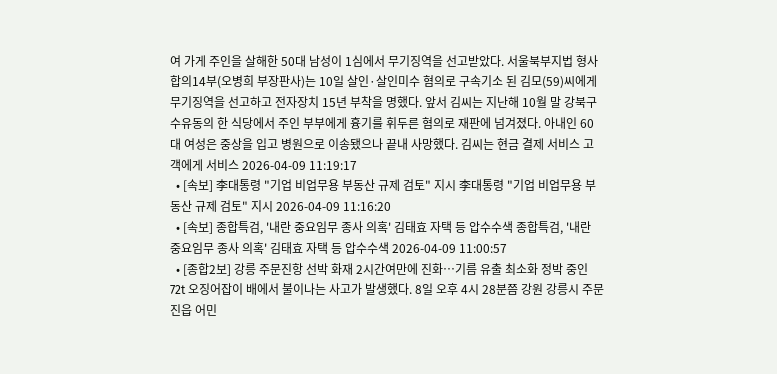여 가게 주인을 살해한 50대 남성이 1심에서 무기징역을 선고받았다. 서울북부지법 형사합의14부(오병희 부장판사)는 10일 살인·살인미수 혐의로 구속기소 된 김모(59)씨에게 무기징역을 선고하고 전자장치 15년 부착을 명했다. 앞서 김씨는 지난해 10월 말 강북구 수유동의 한 식당에서 주인 부부에게 흉기를 휘두른 혐의로 재판에 넘겨졌다. 아내인 60대 여성은 중상을 입고 병원으로 이송됐으나 끝내 사망했다. 김씨는 현금 결제 서비스 고객에게 서비스 2026-04-09 11:19:17
  • [속보] 李대통령 "기업 비업무용 부동산 규제 검토" 지시 李대통령 "기업 비업무용 부동산 규제 검토" 지시 2026-04-09 11:16:20
  • [속보] 종합특검, '내란 중요임무 종사 의혹' 김태효 자택 등 압수수색 종합특검, '내란 중요임무 종사 의혹' 김태효 자택 등 압수수색 2026-04-09 11:00:57
  • [종합2보] 강릉 주문진항 선박 화재 2시간여만에 진화…기름 유출 최소화 정박 중인 72t 오징어잡이 배에서 불이나는 사고가 발생했다. 8일 오후 4시 28분쯤 강원 강릉시 주문진읍 어민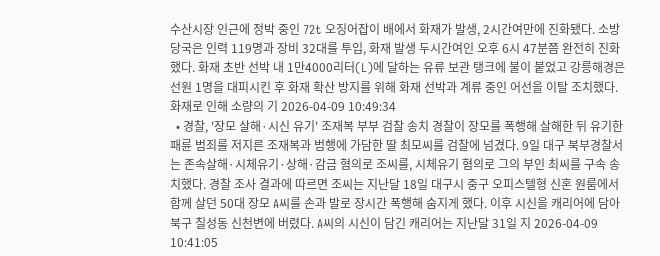수산시장 인근에 정박 중인 72t 오징어잡이 배에서 화재가 발생, 2시간여만에 진화됐다. 소방 당국은 인력 119명과 장비 32대를 투입, 화재 발생 두시간여인 오후 6시 47분쯤 완전히 진화했다. 화재 초반 선박 내 1만4000리터(L)에 달하는 유류 보관 탱크에 불이 붙었고 강릉해경은 선원 1명을 대피시킨 후 화재 확산 방지를 위해 화재 선박과 계류 중인 어선을 이탈 조치했다. 화재로 인해 소량의 기 2026-04-09 10:49:34
  • 경찰, '장모 살해·시신 유기' 조재복 부부 검찰 송치 경찰이 장모를 폭행해 살해한 뒤 유기한 패륜 범죄를 저지른 조재복과 범행에 가담한 딸 최모씨를 검찰에 넘겼다. 9일 대구 북부경찰서는 존속살해·시체유기·상해·감금 혐의로 조씨를, 시체유기 혐의로 그의 부인 최씨를 구속 송치했다. 경찰 조사 결과에 따르면 조씨는 지난달 18일 대구시 중구 오피스텔형 신혼 원룸에서 함께 살던 50대 장모 A씨를 손과 발로 장시간 폭행해 숨지게 했다. 이후 시신을 캐리어에 담아 북구 칠성동 신천변에 버렸다. A씨의 시신이 담긴 캐리어는 지난달 31일 지 2026-04-09 10:41:05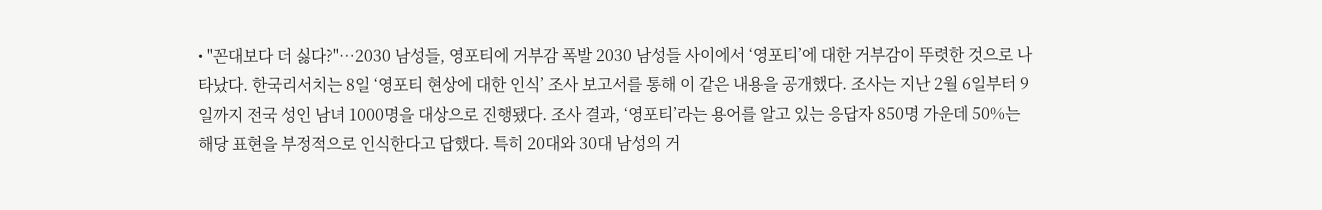• "꼰대보다 더 싫다?"…2030 남성들, 영포티에 거부감 폭발 2030 남성들 사이에서 ‘영포티’에 대한 거부감이 뚜렷한 것으로 나타났다. 한국리서치는 8일 ‘영포티 현상에 대한 인식’ 조사 보고서를 통해 이 같은 내용을 공개했다. 조사는 지난 2월 6일부터 9일까지 전국 성인 남녀 1000명을 대상으로 진행됐다. 조사 결과, ‘영포티’라는 용어를 알고 있는 응답자 850명 가운데 50%는 해당 표현을 부정적으로 인식한다고 답했다. 특히 20대와 30대 남성의 거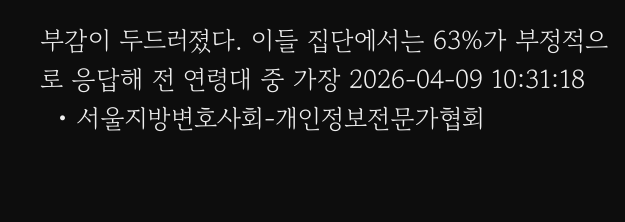부감이 두드러졌다. 이들 집단에서는 63%가 부정적으로 응답해 전 연령대 중 가장 2026-04-09 10:31:18
  • 서울지방변호사회-개인정보전문가협회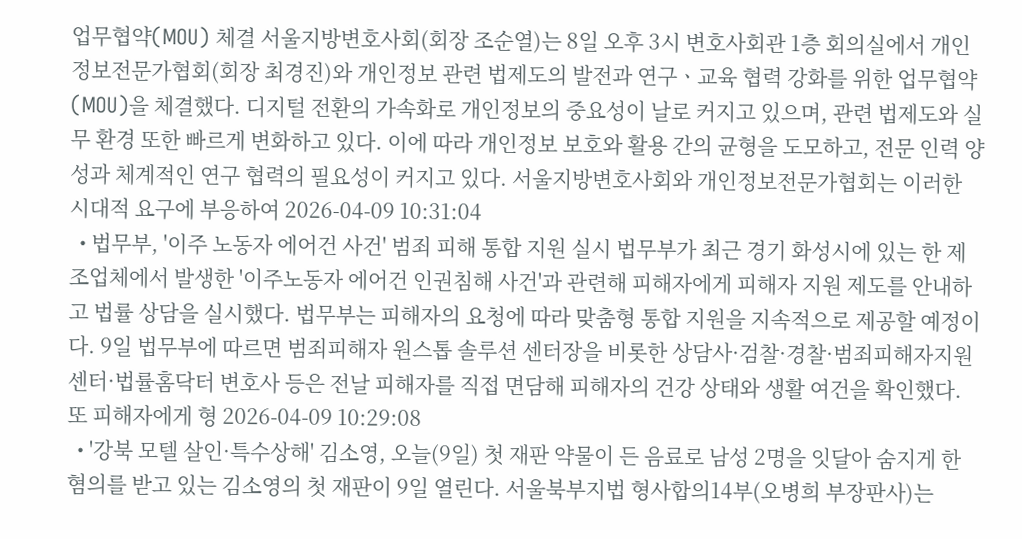업무협약(MOU) 체결 서울지방변호사회(회장 조순열)는 8일 오후 3시 변호사회관 1층 회의실에서 개인정보전문가협회(회장 최경진)와 개인정보 관련 법제도의 발전과 연구ㆍ교육 협력 강화를 위한 업무협약(MOU)을 체결했다. 디지털 전환의 가속화로 개인정보의 중요성이 날로 커지고 있으며, 관련 법제도와 실무 환경 또한 빠르게 변화하고 있다. 이에 따라 개인정보 보호와 활용 간의 균형을 도모하고, 전문 인력 양성과 체계적인 연구 협력의 필요성이 커지고 있다. 서울지방변호사회와 개인정보전문가협회는 이러한 시대적 요구에 부응하여 2026-04-09 10:31:04
  • 법무부, '이주 노동자 에어건 사건' 범죄 피해 통합 지원 실시 법무부가 최근 경기 화성시에 있는 한 제조업체에서 발생한 '이주노동자 에어건 인권침해 사건'과 관련해 피해자에게 피해자 지원 제도를 안내하고 법률 상담을 실시했다. 법무부는 피해자의 요청에 따라 맞춤형 통합 지원을 지속적으로 제공할 예정이다. 9일 법무부에 따르면 범죄피해자 원스톱 솔루션 센터장을 비롯한 상담사·검찰·경찰·범죄피해자지원센터·법률홈닥터 변호사 등은 전날 피해자를 직접 면담해 피해자의 건강 상태와 생활 여건을 확인했다. 또 피해자에게 형 2026-04-09 10:29:08
  • '강북 모텔 살인·특수상해' 김소영, 오늘(9일) 첫 재판 약물이 든 음료로 남성 2명을 잇달아 숨지게 한 혐의를 받고 있는 김소영의 첫 재판이 9일 열린다. 서울북부지법 형사합의14부(오병희 부장판사)는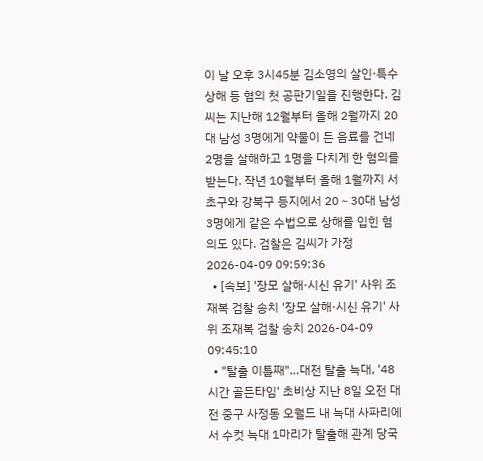이 날 오후 3시45분 김소영의 살인·특수상해 등 혐의 첫 공판기일을 진행한다. 김씨는 지난해 12월부터 올해 2월까지 20대 남성 3명에게 약물이 든 음료를 건네 2명을 살해하고 1명을 다치게 한 혐의를 받는다. 작년 10월부터 올해 1월까지 서초구와 강북구 등지에서 20∼30대 남성 3명에게 같은 수법으로 상해를 입힌 혐의도 있다. 검찰은 김씨가 가정 2026-04-09 09:59:36
  • [속보] '장모 살해·시신 유기' 사위 조재복 검찰 송치 '장모 살해·시신 유기' 사위 조재복 검찰 송치 2026-04-09 09:45:10
  • "탈출 이틀째"…대전 탈출 늑대, '48시간 골든타임' 초비상 지난 8일 오전 대전 중구 사정동 오월드 내 늑대 사파리에서 수컷 늑대 1마리가 탈출해 관계 당국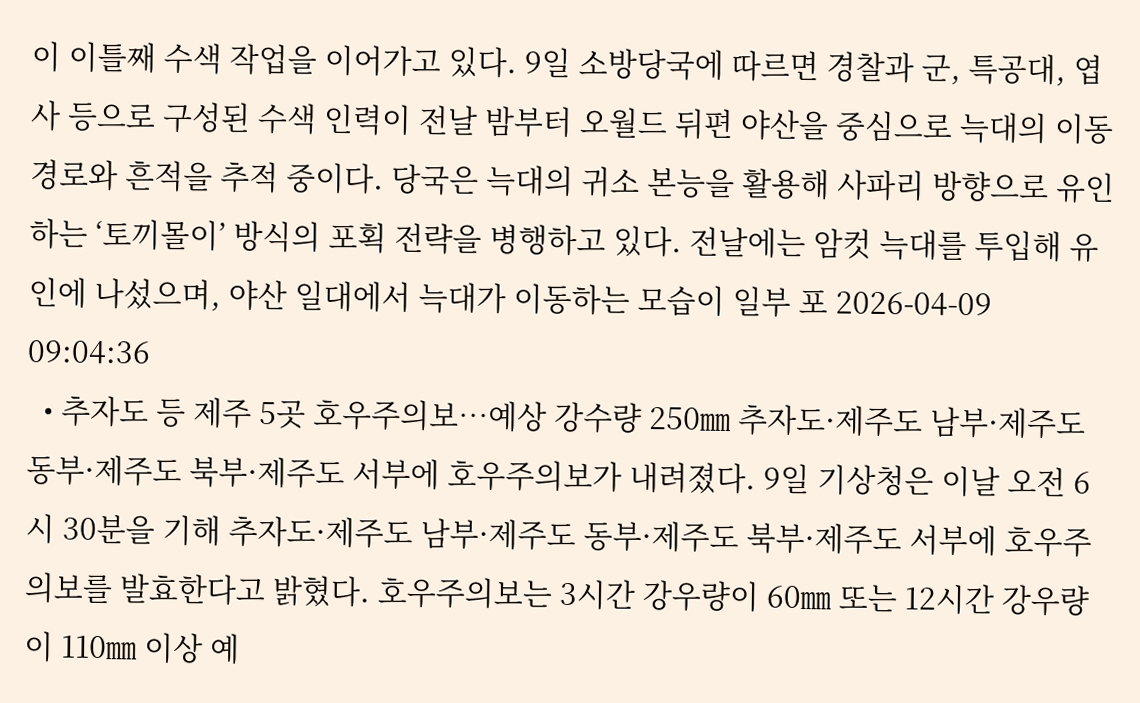이 이틀째 수색 작업을 이어가고 있다. 9일 소방당국에 따르면 경찰과 군, 특공대, 엽사 등으로 구성된 수색 인력이 전날 밤부터 오월드 뒤편 야산을 중심으로 늑대의 이동 경로와 흔적을 추적 중이다. 당국은 늑대의 귀소 본능을 활용해 사파리 방향으로 유인하는 ‘토끼몰이’ 방식의 포획 전략을 병행하고 있다. 전날에는 암컷 늑대를 투입해 유인에 나섰으며, 야산 일대에서 늑대가 이동하는 모습이 일부 포 2026-04-09 09:04:36
  • 추자도 등 제주 5곳 호우주의보…예상 강수량 250㎜ 추자도·제주도 남부·제주도 동부·제주도 북부·제주도 서부에 호우주의보가 내려졌다. 9일 기상청은 이날 오전 6시 30분을 기해 추자도·제주도 남부·제주도 동부·제주도 북부·제주도 서부에 호우주의보를 발효한다고 밝혔다. 호우주의보는 3시간 강우량이 60㎜ 또는 12시간 강우량이 110㎜ 이상 예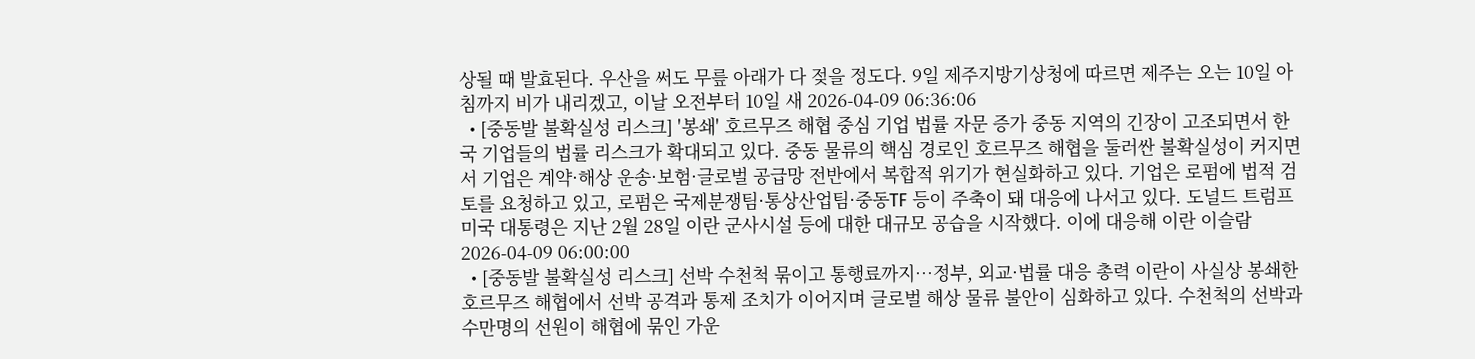상될 때 발효된다. 우산을 써도 무릎 아래가 다 젖을 정도다. 9일 제주지방기상청에 따르면 제주는 오는 10일 아침까지 비가 내리겠고, 이날 오전부터 10일 새 2026-04-09 06:36:06
  • [중동발 불확실성 리스크] '봉쇄' 호르무즈 해협 중심 기업 법률 자문 증가 중동 지역의 긴장이 고조되면서 한국 기업들의 법률 리스크가 확대되고 있다. 중동 물류의 핵심 경로인 호르무즈 해협을 둘러싼 불확실성이 커지면서 기업은 계약·해상 운송·보험·글로벌 공급망 전반에서 복합적 위기가 현실화하고 있다. 기업은 로펌에 법적 검토를 요청하고 있고, 로펌은 국제분쟁팀·통상산업팀·중동TF 등이 주축이 돼 대응에 나서고 있다. 도널드 트럼프 미국 대통령은 지난 2월 28일 이란 군사시설 등에 대한 대규모 공습을 시작했다. 이에 대응해 이란 이슬람 2026-04-09 06:00:00
  • [중동발 불확실성 리스크] 선박 수천척 묶이고 통행료까지…정부, 외교·법률 대응 총력 이란이 사실상 봉쇄한 호르무즈 해협에서 선박 공격과 통제 조치가 이어지며 글로벌 해상 물류 불안이 심화하고 있다. 수천척의 선박과 수만명의 선원이 해협에 묶인 가운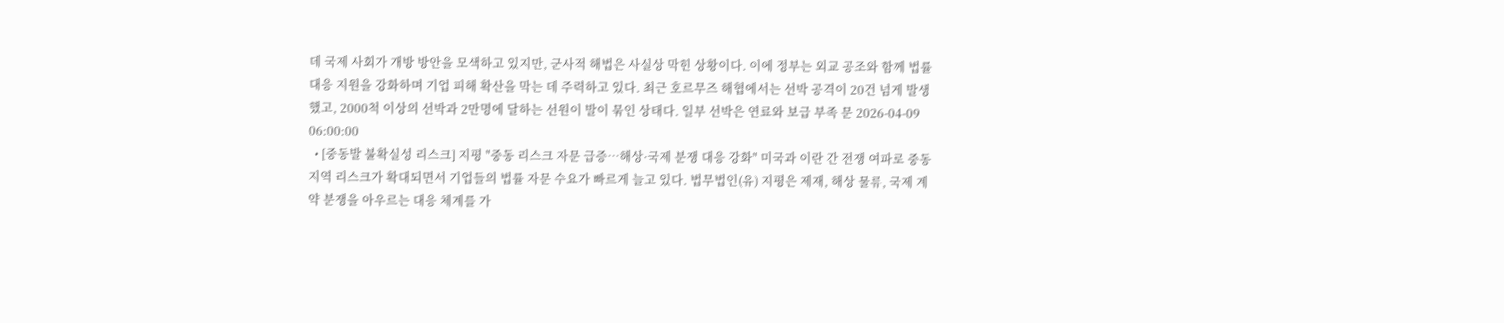데 국제 사회가 개방 방안을 모색하고 있지만, 군사적 해법은 사실상 막힌 상황이다. 이에 정부는 외교 공조와 함께 법률 대응 지원을 강화하며 기업 피해 확산을 막는 데 주력하고 있다. 최근 호르무즈 해협에서는 선박 공격이 20건 넘게 발생했고, 2000척 이상의 선박과 2만명에 달하는 선원이 발이 묶인 상태다. 일부 선박은 연료와 보급 부족 문 2026-04-09 06:00:00
  • [중동발 불확실성 리스크] 지평 "중동 리스크 자문 급증…해상·국제 분쟁 대응 강화" 미국과 이란 간 전쟁 여파로 중동 지역 리스크가 확대되면서 기업들의 법률 자문 수요가 빠르게 늘고 있다. 법무법인(유) 지평은 제재, 해상 물류, 국제 계약 분쟁을 아우르는 대응 체계를 가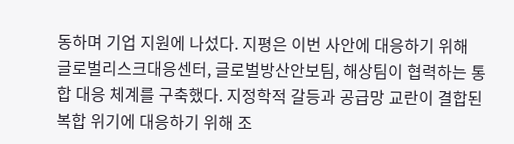동하며 기업 지원에 나섰다. 지평은 이번 사안에 대응하기 위해 글로벌리스크대응센터, 글로벌방산안보팀, 해상팀이 협력하는 통합 대응 체계를 구축했다. 지정학적 갈등과 공급망 교란이 결합된 복합 위기에 대응하기 위해 조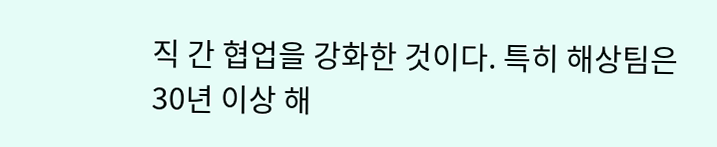직 간 협업을 강화한 것이다. 특히 해상팀은 30년 이상 해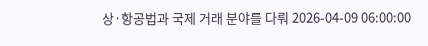상·항공법과 국제 거래 분야를 다뤄 2026-04-09 06:00:00